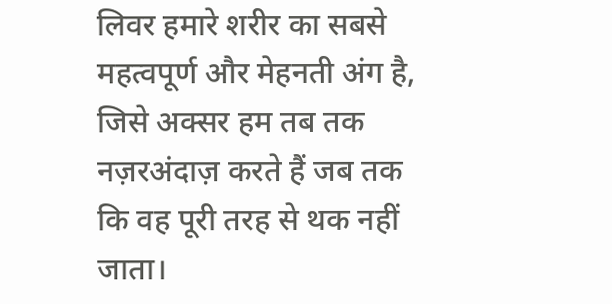लिवर हमारे शरीर का सबसे महत्वपूर्ण और मेहनती अंग है, जिसे अक्सर हम तब तक नज़रअंदाज़ करते हैं जब तक कि वह पूरी तरह से थक नहीं जाता।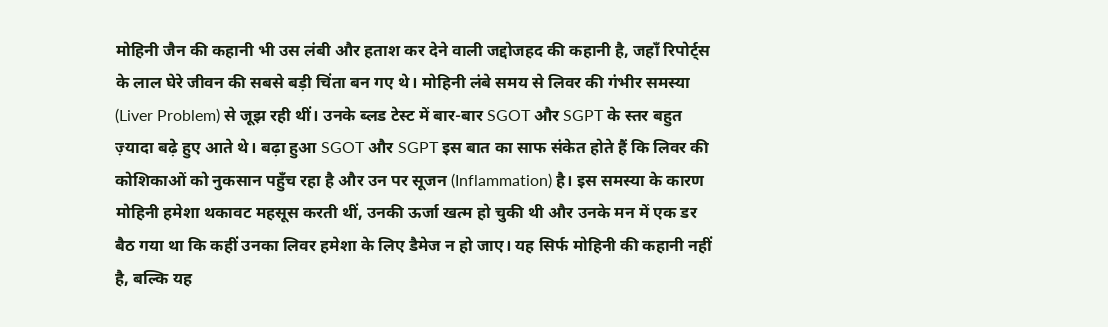मोहिनी जैन की कहानी भी उस लंबी और हताश कर देने वाली जद्दोजहद की कहानी है, जहाँ रिपोर्ट्स के लाल घेरे जीवन की सबसे बड़ी चिंता बन गए थे। मोहिनी लंबे समय से लिवर की गंभीर समस्या (Liver Problem) से जूझ रही थीं। उनके ब्लड टेस्ट में बार-बार SGOT और SGPT के स्तर बहुत ज़्यादा बढ़े हुए आते थे। बढ़ा हुआ SGOT और SGPT इस बात का साफ संकेत होते हैं कि लिवर की कोशिकाओं को नुकसान पहुँच रहा है और उन पर सूजन (Inflammation) है। इस समस्या के कारण मोहिनी हमेशा थकावट महसूस करती थीं, उनकी ऊर्जा खत्म हो चुकी थी और उनके मन में एक डर बैठ गया था कि कहीं उनका लिवर हमेशा के लिए डैमेज न हो जाए। यह सिर्फ मोहिनी की कहानी नहीं है, बल्कि यह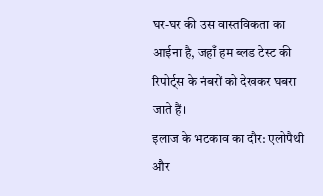घर-घर की उस वास्तविकता का आईना है, जहाँ हम ब्लड टेस्ट की रिपोर्ट्स के नंबरों को देखकर घबरा जाते हैं।
इलाज के भटकाव का दौर: एलोपैथी और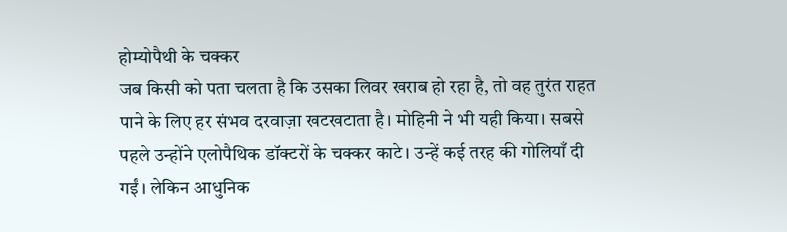होम्योपैथी के चक्कर
जब किसी को पता चलता है कि उसका लिवर खराब हो रहा है, तो वह तुरंत राहत पाने के लिए हर संभव दरवाज़ा खटखटाता है। मोहिनी ने भी यही किया। सबसे पहले उन्होंने एलोपैथिक डॉक्टरों के चक्कर काटे। उन्हें कई तरह की गोलियाँ दी गईं। लेकिन आधुनिक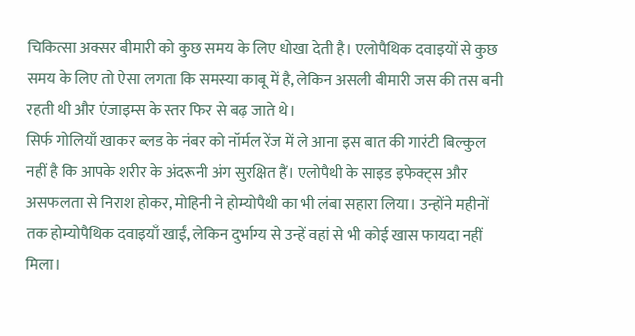चिकित्सा अक्सर बीमारी को कुछ समय के लिए धोखा देती है। एलोपैथिक दवाइयों से कुछ समय के लिए तो ऐसा लगता कि समस्या काबू में है, लेकिन असली बीमारी जस की तस बनी रहती थी और एंजाइम्स के स्तर फिर से बढ़ जाते थे।
सिर्फ गोलियाँ खाकर ब्लड के नंबर को नॉर्मल रेंज में ले आना इस बात की गारंटी बिल्कुल नहीं है कि आपके शरीर के अंदरूनी अंग सुरक्षित हैं। एलोपैथी के साइड इफेक्ट्स और असफलता से निराश होकर, मोहिनी ने होम्योपैथी का भी लंबा सहारा लिया। उन्होंने महीनों तक होम्योपैथिक दवाइयाँ खाईं, लेकिन दुर्भाग्य से उन्हें वहां से भी कोई खास फायदा नहीं मिला।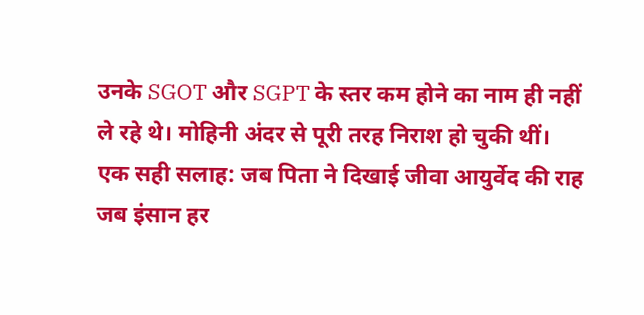उनके SGOT और SGPT के स्तर कम होने का नाम ही नहीं ले रहे थे। मोहिनी अंदर से पूरी तरह निराश हो चुकी थीं।
एक सही सलाह: जब पिता ने दिखाई जीवा आयुर्वेद की राह
जब इंसान हर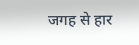जगह से हार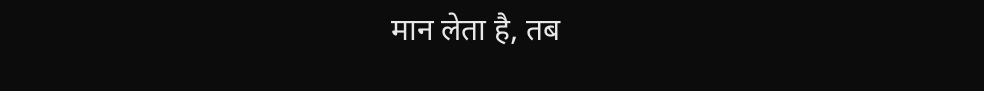मान लेता है, तब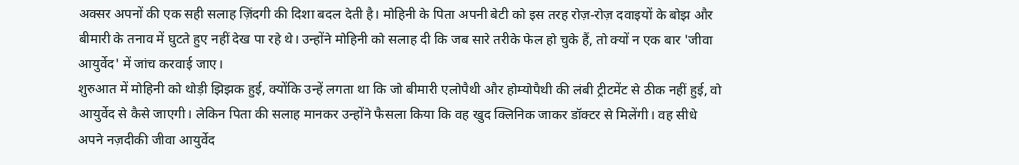अक्सर अपनों की एक सही सलाह ज़िंदगी की दिशा बदल देती है। मोहिनी के पिता अपनी बेटी को इस तरह रोज़-रोज़ दवाइयों के बोझ और बीमारी के तनाव में घुटते हुए नहीं देख पा रहे थे। उन्होंने मोहिनी को सलाह दी कि जब सारे तरीके फेल हो चुके हैं, तो क्यों न एक बार 'जीवा आयुर्वेद' में जांच करवाई जाए।
शुरुआत में मोहिनी को थोड़ी झिझक हुई, क्योंकि उन्हें लगता था कि जो बीमारी एलोपैथी और होम्योपैथी की लंबी ट्रीटमेंट से ठीक नहीं हुई, वो आयुर्वेद से कैसे जाएगी। लेकिन पिता की सलाह मानकर उन्होंने फैसला किया कि वह खुद क्लिनिक जाकर डॉक्टर से मिलेंगी। वह सीधे अपने नज़दीकी जीवा आयुर्वेद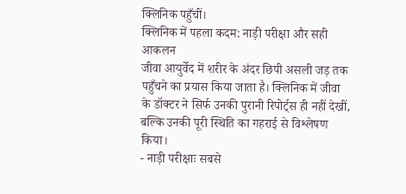क्लिनिक पहुँचीं।
क्लिनिक में पहला कदम: नाड़ी परीक्षा और सही आकलन
जीवा आयुर्वेद में शरीर के अंदर छिपी असली जड़ तक पहुँचने का प्रयास किया जाता है। क्लिनिक में जीवा के डॉक्टर ने सिर्फ उनकी पुरानी रिपोर्ट्स ही नहीं देखीं, बल्कि उनकी पूरी स्थिति का गहराई से विश्लेषण किया।
- नाड़ी परीक्षाः सबसे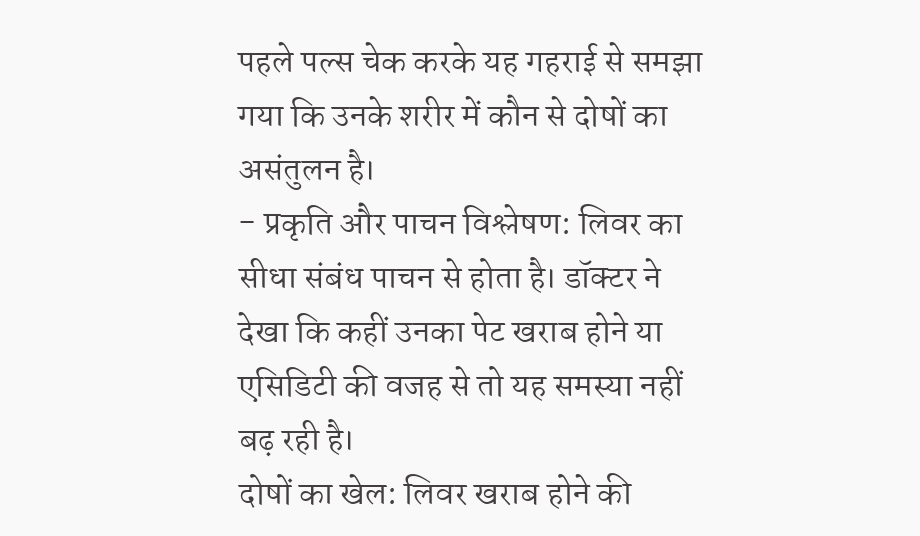पहले पल्स चेक करके यह गहराई से समझा गया कि उनके शरीर में कौन से दोषों का असंतुलन है।
- प्रकृति और पाचन विश्लेषण: लिवर का सीधा संबंध पाचन से होता है। डॉक्टर ने देखा कि कहीं उनका पेट खराब होने या एसिडिटी की वजह से तो यह समस्या नहीं बढ़ रही है।
दोषों का खेल: लिवर खराब होने की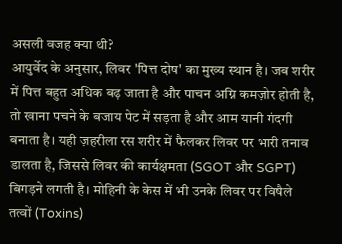असली वजह क्या थी?
आयुर्वेद के अनुसार, लिवर 'पित्त दोष' का मुख्य स्थान है। जब शरीर में पित्त बहुत अधिक बढ़ जाता है और पाचन अग्नि कमज़ोर होती है, तो खाना पचने के बजाय पेट में सड़ता है और आम यानी गंदगी बनाता है। यही ज़हरीला रस शरीर में फैलकर लिवर पर भारी तनाव डालता है, जिससे लिवर की कार्यक्षमता (SGOT और SGPT) बिगड़ने लगती है। मोहिनी के केस में भी उनके लिवर पर विषैले तत्वों (Toxins)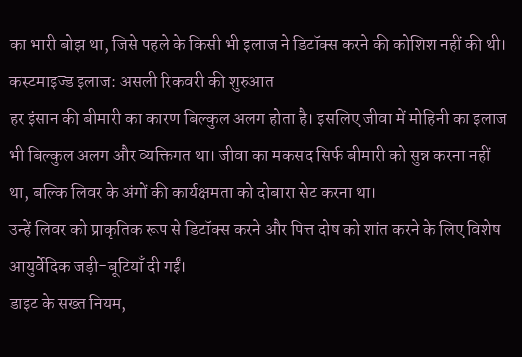का भारी बोझ था, जिसे पहले के किसी भी इलाज ने डिटॉक्स करने की कोशिश नहीं की थी।
कस्टमाइज्ड इलाज: असली रिकवरी की शुरुआत
हर इंसान की बीमारी का कारण बिल्कुल अलग होता है। इसलिए जीवा में मोहिनी का इलाज भी बिल्कुल अलग और व्यक्तिगत था। जीवा का मकसद सिर्फ बीमारी को सुन्न करना नहीं था, बल्कि लिवर के अंगों की कार्यक्षमता को दोबारा सेट करना था।
उन्हें लिवर को प्राकृतिक रूप से डिटॉक्स करने और पित्त दोष को शांत करने के लिए विशेष आयुर्वेदिक जड़ी-बूटियाँ दी गईं।
डाइट के सख्त नियम,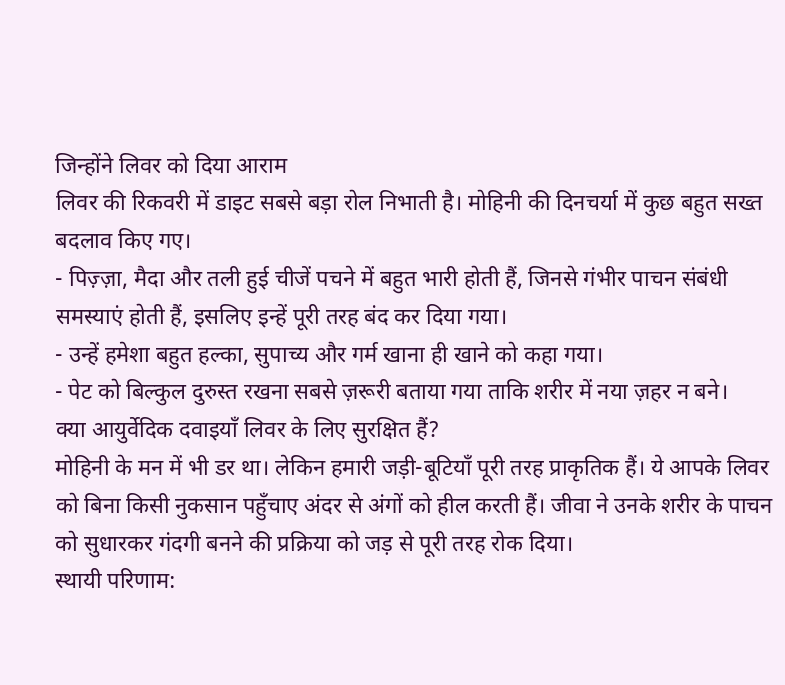जिन्होंने लिवर को दिया आराम
लिवर की रिकवरी में डाइट सबसे बड़ा रोल निभाती है। मोहिनी की दिनचर्या में कुछ बहुत सख्त बदलाव किए गए।
- पिज़्ज़ा, मैदा और तली हुई चीजें पचने में बहुत भारी होती हैं, जिनसे गंभीर पाचन संबंधी समस्याएं होती हैं, इसलिए इन्हें पूरी तरह बंद कर दिया गया।
- उन्हें हमेशा बहुत हल्का, सुपाच्य और गर्म खाना ही खाने को कहा गया।
- पेट को बिल्कुल दुरुस्त रखना सबसे ज़रूरी बताया गया ताकि शरीर में नया ज़हर न बने।
क्या आयुर्वेदिक दवाइयाँ लिवर के लिए सुरक्षित हैं?
मोहिनी के मन में भी डर था। लेकिन हमारी जड़ी-बूटियाँ पूरी तरह प्राकृतिक हैं। ये आपके लिवर को बिना किसी नुकसान पहुँचाए अंदर से अंगों को हील करती हैं। जीवा ने उनके शरीर के पाचन को सुधारकर गंदगी बनने की प्रक्रिया को जड़ से पूरी तरह रोक दिया।
स्थायी परिणाम: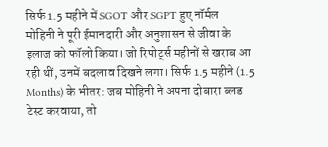सिर्फ 1.5 महीने में SGOT और SGPT हुए नॉर्मल
मोहिनी ने पूरी ईमानदारी और अनुशासन से जीवा के इलाज को फॉलो किया। जो रिपोर्ट्स महीनों से खराब आ रही थीं, उनमें बदलाव दिखने लगा। सिर्फ 1.5 महीने (1.5 Months) के भीतर: जब मोहिनी ने अपना दोबारा ब्लड टेस्ट करवाया, तो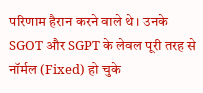परिणाम हैरान करने वाले थे। उनके SGOT और SGPT के लेवल पूरी तरह से नॉर्मल (Fixed) हो चुके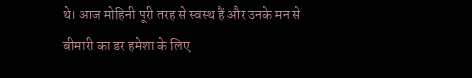थे। आज मोहिनी पूरी तरह से स्वस्थ हैं और उनके मन से बीमारी का डर हमेशा के लिए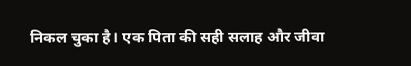निकल चुका है। एक पिता की सही सलाह और जीवा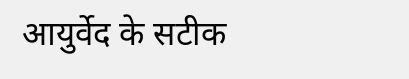आयुर्वेद के सटीक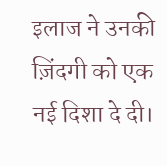इलाज ने उनकी ज़िंदगी को एक नई दिशा दे दी।